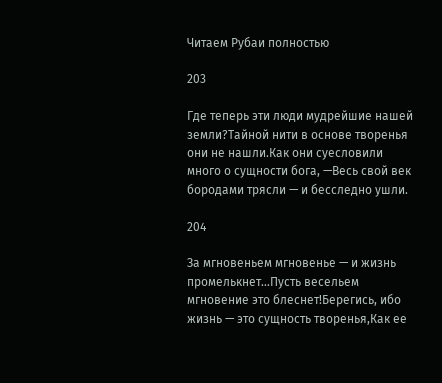Читаем Рубаи полностью

203

Где теперь эти люди мудрейшие нашей земли?Тайной нити в основе творенья они не нашли.Как они суесловили много о сущности бога, —Весь свой век бородами трясли — и бесследно ушли.

204

За мгновеньем мгновенье — и жизнь промелькнет...Пусть весельем мгновение это блеснет!Берегись, ибо жизнь — это сущность творенья,Как ее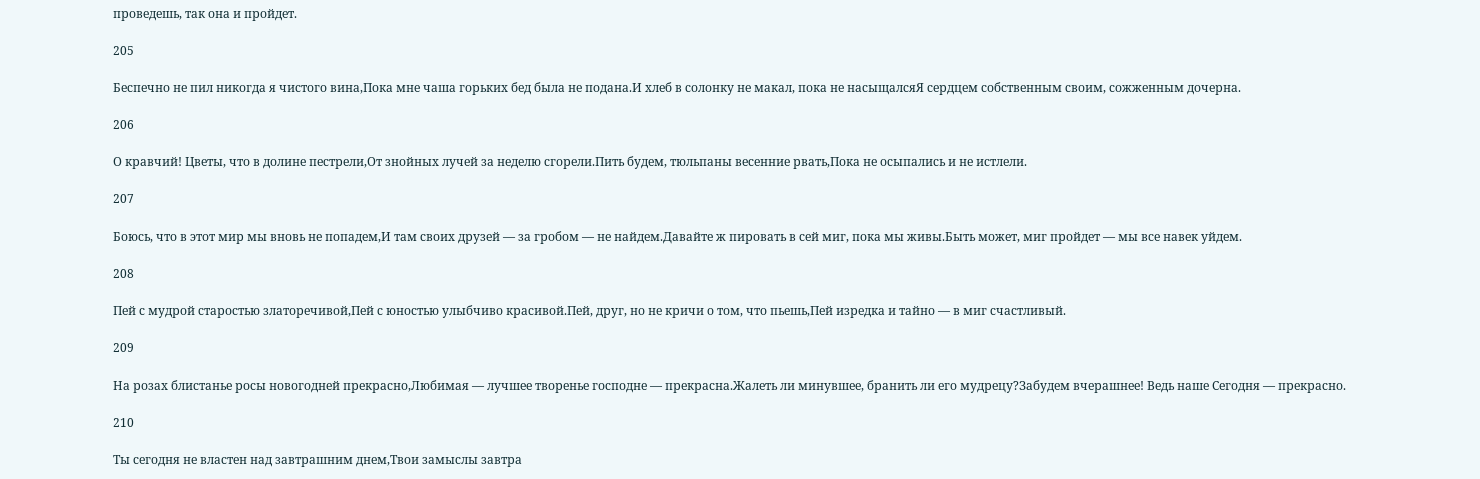проведешь, так она и пройдет.

205

Беспечно не пил никогда я чистого вина,Пока мне чаша горьких бед была не подана.И хлеб в солонку не макал, пока не насыщалсяЯ сердцем собственным своим, сожженным дочерна.

206

О кравчий! Цветы, что в долине пестрели,От знойных лучей за неделю сгорели.Пить будем, тюльпаны весенние рвать,Пока не осыпались и не истлели.

207

Боюсь, что в этот мир мы вновь не попадем,И там своих друзей — за гробом — не найдем.Давайте ж пировать в сей миг, пока мы живы.Быть может, миг пройдет — мы все навек уйдем.

208

Пей с мудрой старостью златоречивой,Пей с юностью улыбчиво красивой.Пей, друг, но не кричи о том, что пьешь,Пей изредка и тайно — в миг счастливый.

209

На розах блистанье росы новогодней прекрасно,Любимая — лучшее творенье господне — прекрасна.Жалеть ли минувшее, бранить ли его мудрецу?Забудем вчерашнее! Ведь наше Сегодня — прекрасно.

210

Ты сегодня не властен над завтрашним днем,Твои замыслы завтра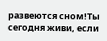развеются сном!Ты сегодня живи, если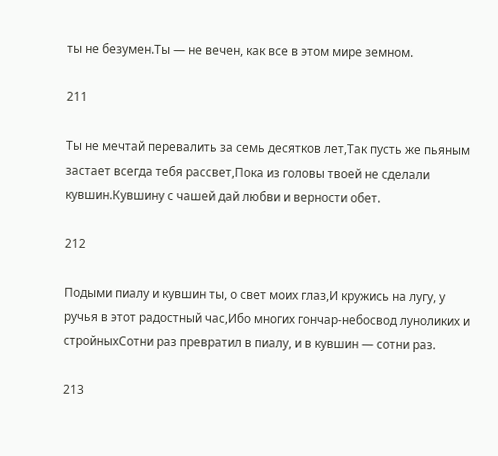ты не безумен.Ты — не вечен, как все в этом мире земном.

211

Ты не мечтай перевалить за семь десятков лет,Так пусть же пьяным застает всегда тебя рассвет,Пока из головы твоей не сделали кувшин.Кувшину с чашей дай любви и верности обет.

212

Подыми пиалу и кувшин ты, о свет моих глаз,И кружись на лугу, у ручья в этот радостный час,Ибо многих гончар-небосвод луноликих и стройныхСотни раз превратил в пиалу, и в кувшин — сотни раз.

213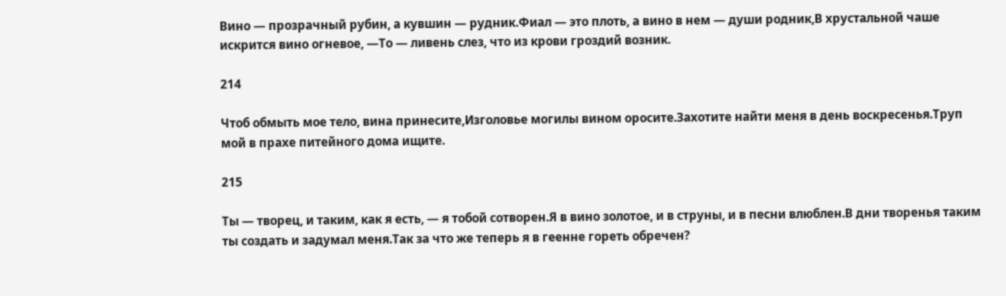Вино — прозрачный рубин, а кувшин — рудник.Фиал — это плоть, а вино в нем — души родник,В хрустальной чаше искрится вино огневое, —То — ливень слез, что из крови гроздий возник.

214

Чтоб обмыть мое тело, вина принесите,Изголовье могилы вином оросите.Захотите найти меня в день воскресенья.Труп мой в прахе питейного дома ищите.

215

Ты — творец, и таким, как я есть, — я тобой сотворен.Я в вино золотое, и в струны, и в песни влюблен.В дни творенья таким ты создать и задумал меня.Так за что же теперь я в геенне гореть обречен?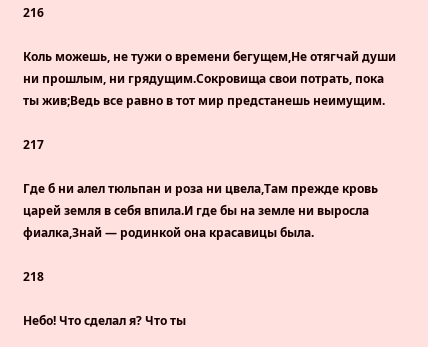216

Коль можешь, не тужи о времени бегущем,Не отягчай души ни прошлым, ни грядущим.Сокровища свои потрать, пока ты жив;Ведь все равно в тот мир предстанешь неимущим.

217

Где б ни алел тюльпан и роза ни цвела,Там прежде кровь царей земля в себя впила.И где бы на земле ни выросла фиалка,Знай — родинкой она красавицы была.

218

Небо! Что сделал я? Что ты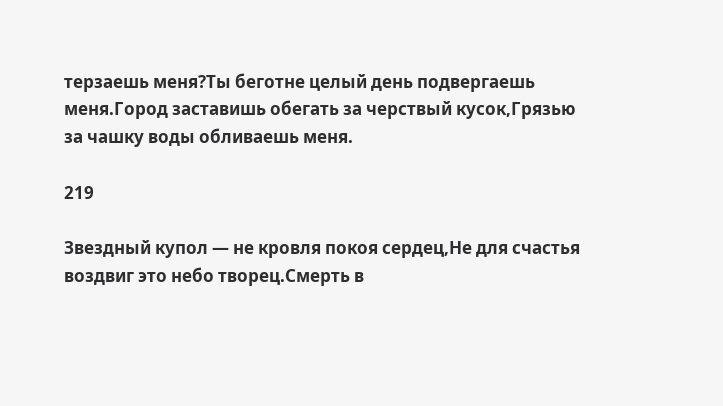терзаешь меня?Ты беготне целый день подвергаешь меня.Город заставишь обегать за черствый кусок,Грязью за чашку воды обливаешь меня.

219

Звездный купол — не кровля покоя сердец,Не для счастья воздвиг это небо творец.Смерть в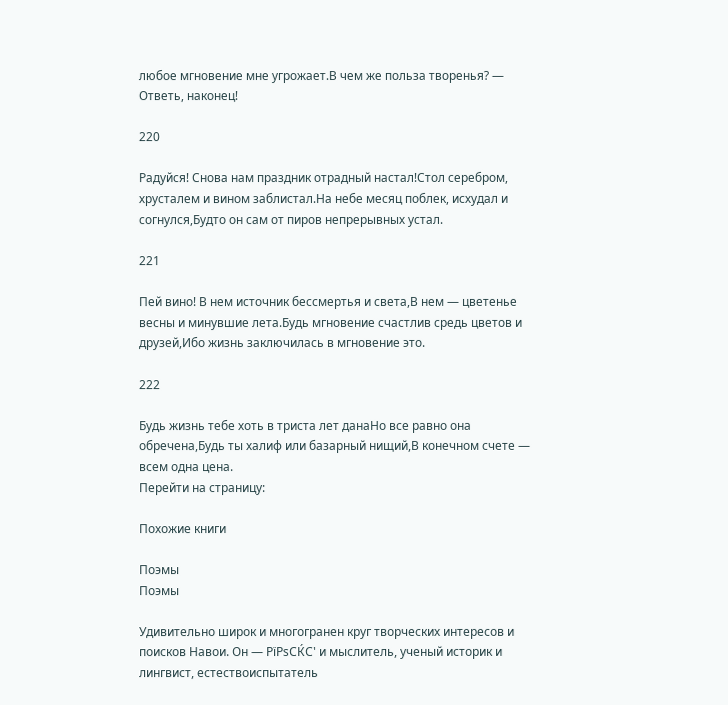любое мгновение мне угрожает.В чем же польза творенья? — Ответь, наконец!

220

Радуйся! Снова нам праздник отрадный настал!Стол серебром, хрусталем и вином заблистал.На небе месяц поблек, исхудал и согнулся,Будто он сам от пиров непрерывных устал.

221

Пей вино! В нем источник бессмертья и света,В нем — цветенье весны и минувшие лета.Будь мгновение счастлив средь цветов и друзей,Ибо жизнь заключилась в мгновение это.

222

Будь жизнь тебе хоть в триста лет данаНо все равно она обречена,Будь ты халиф или базарный нищий,В конечном счете — всем одна цена.
Перейти на страницу:

Похожие книги

Поэмы
Поэмы

Удивительно широк и многогранен круг творческих интересов и поисков Навои. Он — РїРѕСЌС' и мыслитель, ученый историк и лингвист, естествоиспытатель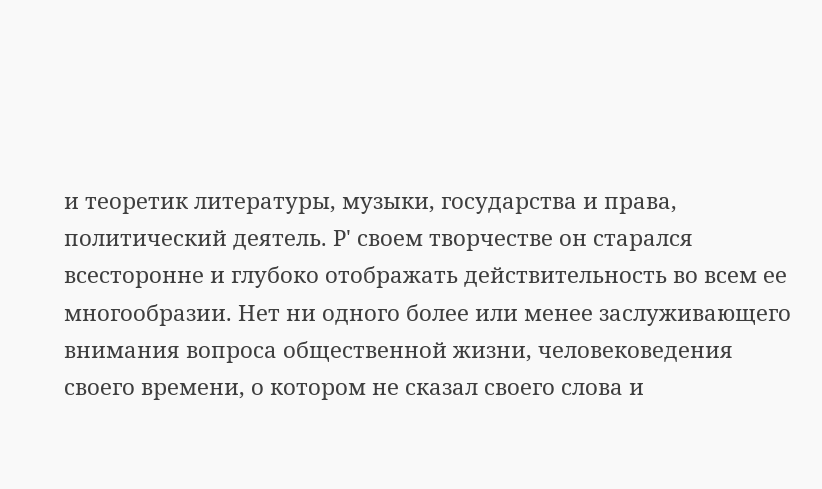и теоретик литературы, музыки, государства и права, политический деятель. Р' своем творчестве он старался всесторонне и глубоко отображать действительность во всем ее многообразии. Нет ни одного более или менее заслуживающего внимания вопроса общественной жизни, человековедения своего времени, о котором не сказал своего слова и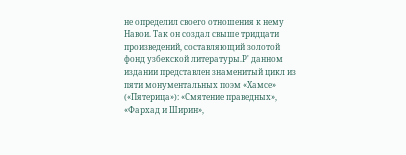не определил своего отношения к нему Навои. Так он создал свыше тридцати произведений, составляющий золотой фонд узбекской литературы.Р' данном издании представлен знаменитый цикл из пяти монументальных поэм «Хамсе» («Пятерица»): «Смятение праведных», «Фархад и Ширин»,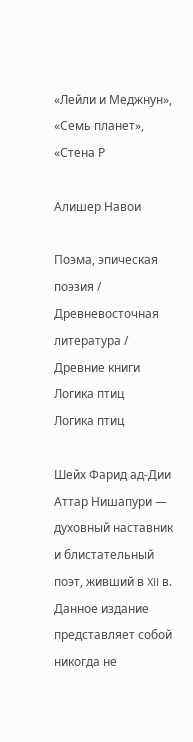«Лейли и Меджнун», «Семь планет», «Стена Р

Алишер Навои

Поэма, эпическая поэзия / Древневосточная литература / Древние книги
Логика птиц
Логика птиц

Шейх Фарид ад-Дии Аттар Нишапури — духовный наставник и блистательный поэт, живший в XII в. Данное издание представляет собой никогда не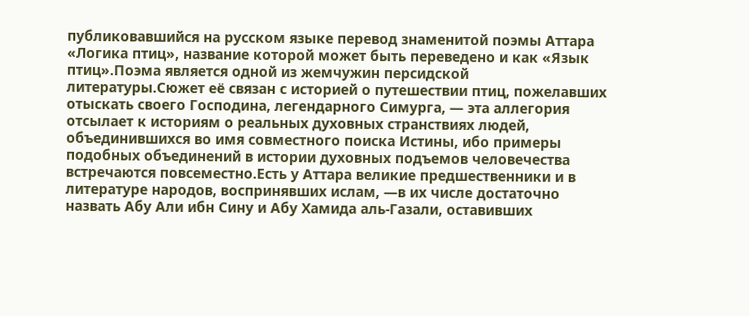публиковавшийся на русском языке перевод знаменитой поэмы Аттара «Логика птиц», название которой может быть переведено и как «Язык птиц».Поэма является одной из жемчужин персидской литературы.Сюжет её связан с историей о путешествии птиц, пожелавших отыскать своего Господина, легендарного Симурга, — эта аллегория отсылает к историям о реальных духовных странствиях людей, объединившихся во имя совместного поиска Истины, ибо примеры подобных объединений в истории духовных подъемов человечества встречаются повсеместно.Есть у Аттара великие предшественники и в литературе народов, воспринявших ислам, —в их числе достаточно назвать Абу Али ибн Сину и Абу Хамида аль-Газали, оставивших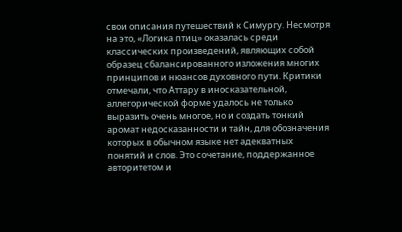свои описания путешествий к Симургу. Несмотря на это, «Логика птиц» оказалась среди классических произведений, являющих собой образец сбалансированного изложения многих принципов и нюансов духовного пути. Критики отмечали, что Аттару в иносказательной, аллегорической форме удалось не только выразить очень многое, но и создать тонкий аромат недосказанности и тайн, для обозначения которых в обычном языке нет адекватных понятий и слов. Это сочетание, поддержанное авторитетом и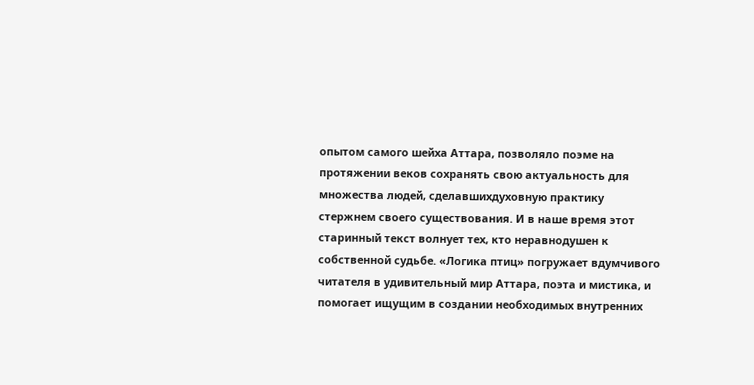опытом самого шейха Аттара, позволяло поэме на протяжении веков сохранять свою актуальность для множества людей, сделавшихдуховную практику стержнем своего существования. И в наше время этот старинный текст волнует тех, кто неравнодушен к собственной судьбе. «Логика птиц» погружает вдумчивого читателя в удивительный мир Аттара, поэта и мистика, и помогает ищущим в создании необходимых внутренних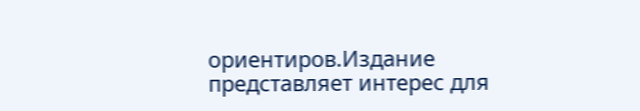ориентиров.Издание представляет интерес для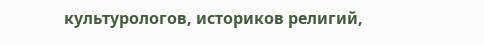культурологов, историков религий,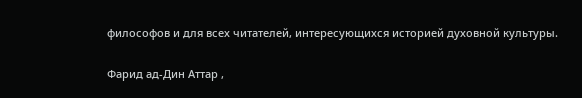философов и для всех читателей, интересующихся историей духовной культуры.

Фарид ад-Дин Аттар ,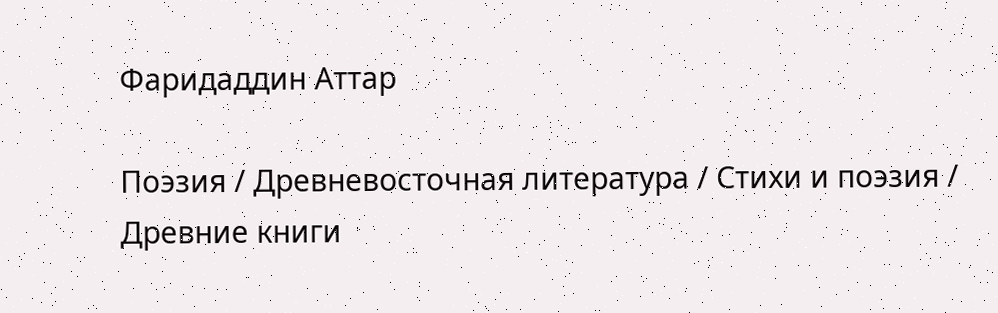Фаридаддин Аттар

Поэзия / Древневосточная литература / Стихи и поэзия / Древние книги